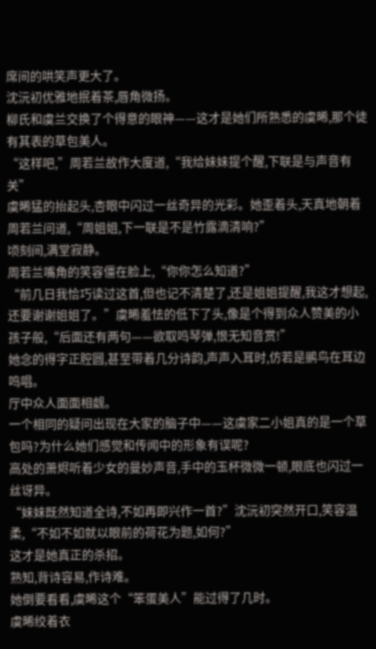席间的哄笑声更大了。
沈沅初优雅地抿着茶,唇角微扬。
柳氏和虞兰交换了个得意的眼神——这才是她们所熟悉的虞晞,那个徒有其表的草包美人。
“这样吧,”周若兰故作大度道,“我给妹妹提个醒,下联是与声音有关”
虞晞猛的抬起头,杏眼中闪过一丝奇异的光彩。她歪着头,天真地朝着周若兰问道,“周姐姐,下一联是不是竹露滴清响?”
顷刻间,满堂寂静。
周若兰嘴角的笑容僵在脸上,“你你怎么知道?”
“前几日我恰巧读过这首,但也记不清楚了,还是姐姐提醒,我这才想起,还要谢谢姐姐了。”虞晞羞怯的低下了头,像是个得到众人赞美的小孩子般,“后面还有两句——欲取鸣琴弹,恨无知音赏!”
她念的得字正腔圆,甚至带着几分诗韵,声声入耳时,仿若是鹂鸟在耳边鸣唱。
厅中众人面面相觑。
一个相同的疑问出现在大家的脑子中——这虞家二小姐真的是一个草包吗?为什么她们感觉和传闻中的形象有误呢?
高处的萧烬听着少女的曼妙声音,手中的玉杯微微一顿,眼底也闪过一丝讶异。
“妹妹既然知道全诗,不如再即兴作一首?”沈沅初突然开口,笑容温柔,“不如不如就以眼前的荷花为题,如何?”
这才是她真正的杀招。
熟知,背诗容易,作诗难。
她倒要看看,虞晞这个“笨蛋美人”能过得了几时。
虞晞绞着衣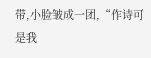带,小脸皱成一团,“作诗可是我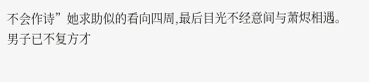不会作诗”她求助似的看向四周,最后目光不经意间与萧烬相遇。
男子已不复方才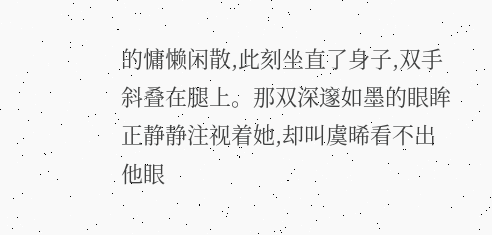的慵懒闲散,此刻坐直了身子,双手斜叠在腿上。那双深邃如墨的眼眸正静静注视着她,却叫虞晞看不出他眼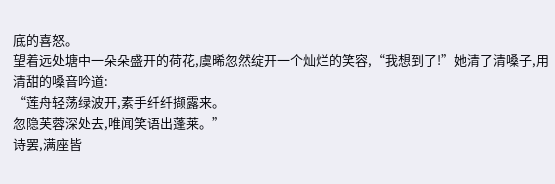底的喜怒。
望着远处塘中一朵朵盛开的荷花,虞晞忽然绽开一个灿烂的笑容,“我想到了!”她清了清嗓子,用清甜的嗓音吟道:
“莲舟轻荡绿波开,素手纤纤撷露来。
忽隐芙蓉深处去,唯闻笑语出蓬莱。”
诗罢,满座皆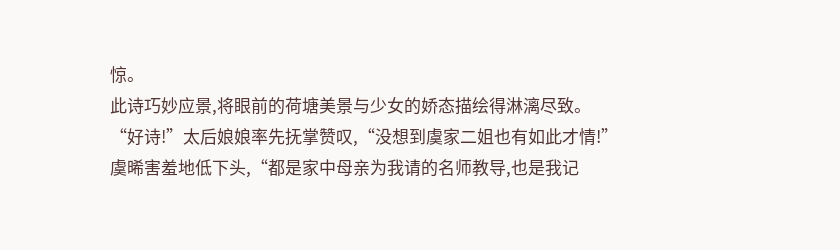惊。
此诗巧妙应景,将眼前的荷塘美景与少女的娇态描绘得淋漓尽致。
“好诗!”太后娘娘率先抚掌赞叹,“没想到虞家二姐也有如此才情!”
虞晞害羞地低下头,“都是家中母亲为我请的名师教导,也是我记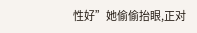性好”她偷偷抬眼,正对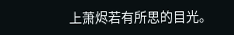上萧烬若有所思的目光。